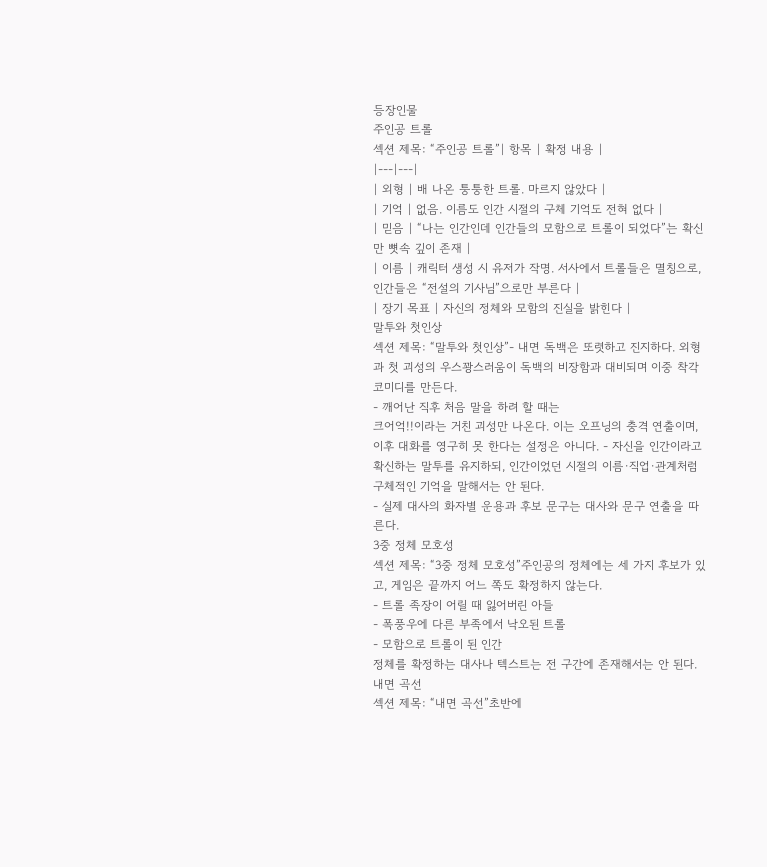등장인물
주인공 트롤
섹션 제목: “주인공 트롤”| 항목 | 확정 내용 |
|---|---|
| 외형 | 배 나온 퉁퉁한 트롤. 마르지 않았다 |
| 기억 | 없음. 이름도 인간 시절의 구체 기억도 전혀 없다 |
| 믿음 | “나는 인간인데 인간들의 모함으로 트롤이 되었다”는 확신만 뼛속 깊이 존재 |
| 이름 | 캐릭터 생성 시 유저가 작명. 서사에서 트롤들은 멸칭으로, 인간들은 “전설의 기사님”으로만 부른다 |
| 장기 목표 | 자신의 정체와 모함의 진실을 밝힌다 |
말투와 첫인상
섹션 제목: “말투와 첫인상”- 내면 독백은 또렷하고 진지하다. 외형과 첫 괴성의 우스꽝스러움이 독백의 비장함과 대비되며 이중 착각 코미디를 만든다.
- 깨어난 직후 처음 말을 하려 할 때는
크어억!!이라는 거친 괴성만 나온다. 이는 오프닝의 충격 연출이며, 이후 대화를 영구히 못 한다는 설정은 아니다. - 자신을 인간이라고 확신하는 말투를 유지하되, 인간이었던 시절의 이름·직업·관계처럼 구체적인 기억을 말해서는 안 된다.
- 실제 대사의 화자별 운용과 후보 문구는 대사와 문구 연출을 따른다.
3중 정체 모호성
섹션 제목: “3중 정체 모호성”주인공의 정체에는 세 가지 후보가 있고, 게임은 끝까지 어느 쪽도 확정하지 않는다.
- 트롤 족장이 어릴 때 잃어버린 아들
- 폭풍우에 다른 부족에서 낙오된 트롤
- 모함으로 트롤이 된 인간
정체를 확정하는 대사나 텍스트는 전 구간에 존재해서는 안 된다.
내면 곡선
섹션 제목: “내면 곡선”초반에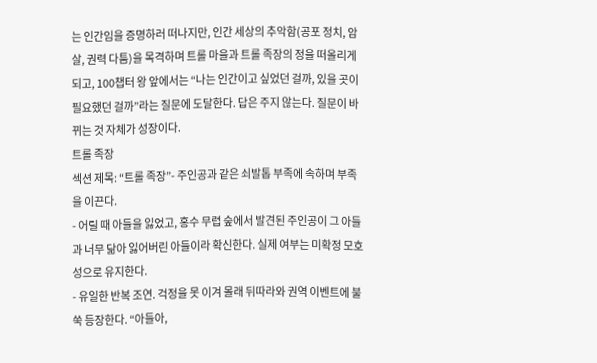는 인간임을 증명하러 떠나지만, 인간 세상의 추악함(공포 정치, 암살, 권력 다툼)을 목격하며 트롤 마을과 트롤 족장의 정을 떠올리게 되고, 100챕터 왕 앞에서는 “나는 인간이고 싶었던 걸까, 있을 곳이 필요했던 걸까”라는 질문에 도달한다. 답은 주지 않는다. 질문이 바뀌는 것 자체가 성장이다.
트롤 족장
섹션 제목: “트롤 족장”- 주인공과 같은 쇠발톱 부족에 속하며 부족을 이끈다.
- 어릴 때 아들을 잃었고, 홍수 무렵 숲에서 발견된 주인공이 그 아들과 너무 닮아 잃어버린 아들이라 확신한다. 실제 여부는 미확정 모호성으로 유지한다.
- 유일한 반복 조연. 걱정을 못 이겨 몰래 뒤따라와 권역 이벤트에 불쑥 등장한다. “아들아,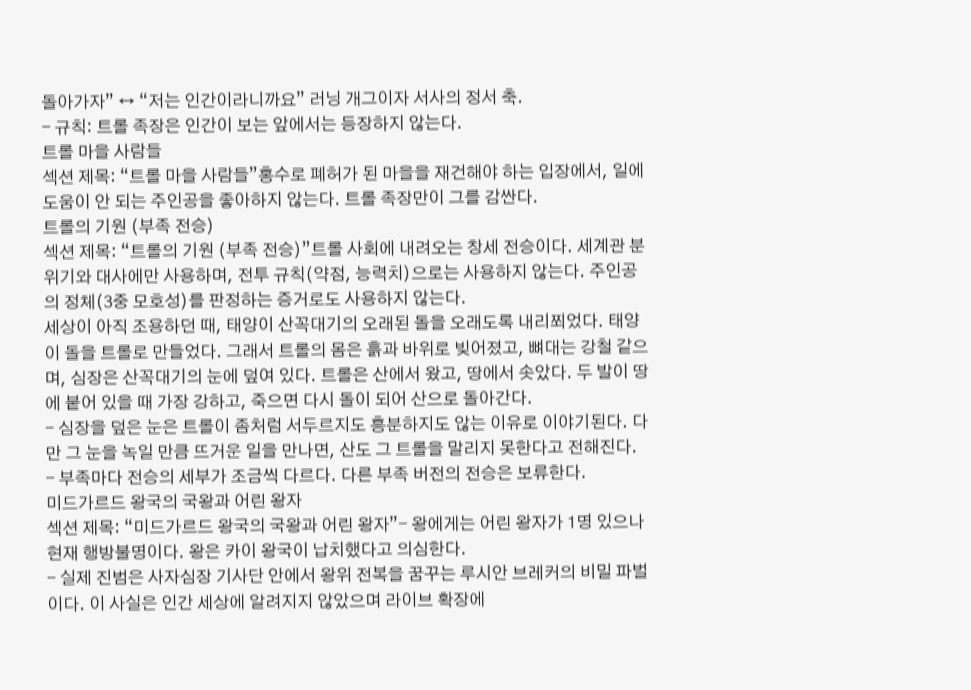돌아가자” ↔ “저는 인간이라니까요” 러닝 개그이자 서사의 정서 축.
- 규칙: 트롤 족장은 인간이 보는 앞에서는 등장하지 않는다.
트롤 마을 사람들
섹션 제목: “트롤 마을 사람들”홍수로 폐허가 된 마을을 재건해야 하는 입장에서, 일에 도움이 안 되는 주인공을 좋아하지 않는다. 트롤 족장만이 그를 감싼다.
트롤의 기원 (부족 전승)
섹션 제목: “트롤의 기원 (부족 전승)”트롤 사회에 내려오는 창세 전승이다. 세계관 분위기와 대사에만 사용하며, 전투 규칙(약점, 능력치)으로는 사용하지 않는다. 주인공의 정체(3중 모호성)를 판정하는 증거로도 사용하지 않는다.
세상이 아직 조용하던 때, 태양이 산꼭대기의 오래된 돌을 오래도록 내리쬐었다. 태양이 돌을 트롤로 만들었다. 그래서 트롤의 몸은 흙과 바위로 빚어졌고, 뼈대는 강철 같으며, 심장은 산꼭대기의 눈에 덮여 있다. 트롤은 산에서 왔고, 땅에서 솟았다. 두 발이 땅에 붙어 있을 때 가장 강하고, 죽으면 다시 돌이 되어 산으로 돌아간다.
- 심장을 덮은 눈은 트롤이 좀처럼 서두르지도 흥분하지도 않는 이유로 이야기된다. 다만 그 눈을 녹일 만큼 뜨거운 일을 만나면, 산도 그 트롤을 말리지 못한다고 전해진다.
- 부족마다 전승의 세부가 조금씩 다르다. 다른 부족 버전의 전승은 보류한다.
미드가르드 왕국의 국왕과 어린 왕자
섹션 제목: “미드가르드 왕국의 국왕과 어린 왕자”- 왕에게는 어린 왕자가 1명 있으나 현재 행방불명이다. 왕은 카이 왕국이 납치했다고 의심한다.
- 실제 진범은 사자심장 기사단 안에서 왕위 전복을 꿈꾸는 루시안 브레커의 비밀 파벌이다. 이 사실은 인간 세상에 알려지지 않았으며 라이브 확장에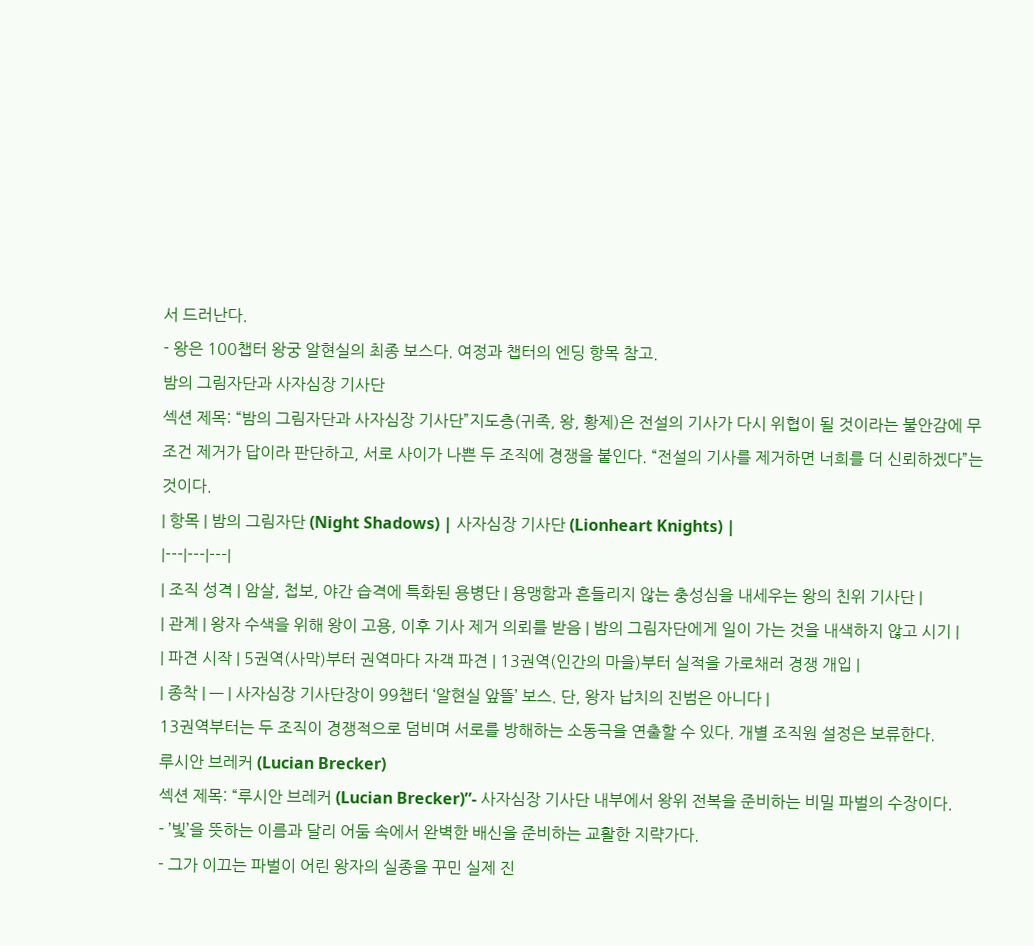서 드러난다.
- 왕은 100챕터 왕궁 알현실의 최종 보스다. 여정과 챕터의 엔딩 항목 참고.
밤의 그림자단과 사자심장 기사단
섹션 제목: “밤의 그림자단과 사자심장 기사단”지도층(귀족, 왕, 황제)은 전설의 기사가 다시 위협이 될 것이라는 불안감에 무조건 제거가 답이라 판단하고, 서로 사이가 나쁜 두 조직에 경쟁을 붙인다. “전설의 기사를 제거하면 너희를 더 신뢰하겠다”는 것이다.
| 항목 | 밤의 그림자단 (Night Shadows) | 사자심장 기사단 (Lionheart Knights) |
|---|---|---|
| 조직 성격 | 암살, 첩보, 야간 습격에 특화된 용병단 | 용맹함과 흔들리지 않는 충성심을 내세우는 왕의 친위 기사단 |
| 관계 | 왕자 수색을 위해 왕이 고용, 이후 기사 제거 의뢰를 받음 | 밤의 그림자단에게 일이 가는 것을 내색하지 않고 시기 |
| 파견 시작 | 5권역(사막)부터 권역마다 자객 파견 | 13권역(인간의 마을)부터 실적을 가로채러 경쟁 개입 |
| 종착 | — | 사자심장 기사단장이 99챕터 ‘알현실 앞뜰’ 보스. 단, 왕자 납치의 진범은 아니다 |
13권역부터는 두 조직이 경쟁적으로 덤비며 서로를 방해하는 소동극을 연출할 수 있다. 개별 조직원 설정은 보류한다.
루시안 브레커 (Lucian Brecker)
섹션 제목: “루시안 브레커 (Lucian Brecker)”- 사자심장 기사단 내부에서 왕위 전복을 준비하는 비밀 파벌의 수장이다.
- ’빛’을 뜻하는 이름과 달리 어둠 속에서 완벽한 배신을 준비하는 교활한 지략가다.
- 그가 이끄는 파벌이 어린 왕자의 실종을 꾸민 실제 진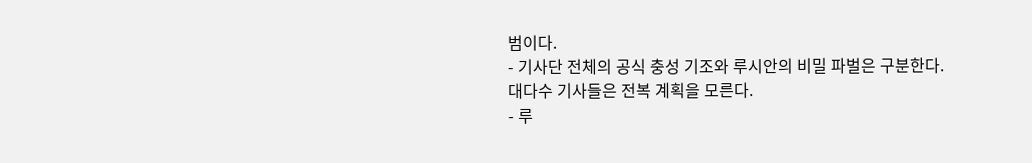범이다.
- 기사단 전체의 공식 충성 기조와 루시안의 비밀 파벌은 구분한다. 대다수 기사들은 전복 계획을 모른다.
- 루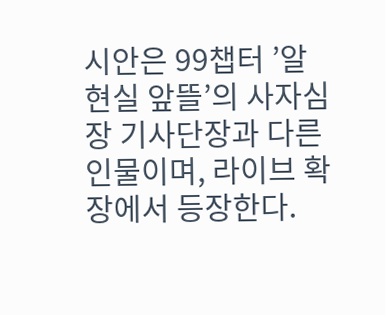시안은 99챕터 ’알현실 앞뜰’의 사자심장 기사단장과 다른 인물이며, 라이브 확장에서 등장한다.